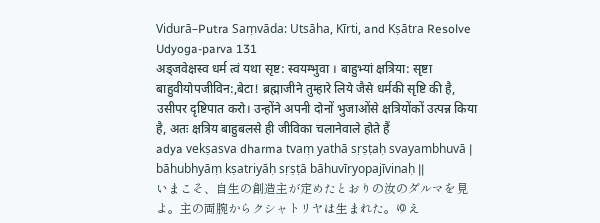Vidurā–Putra Saṃvāda: Utsāha, Kīrti, and Kṣātra Resolve
Udyoga-parva 131
अड्जवेक्षस्व धर्म त्वं यथा सृष्ट: स्वयम्भुवा । बाहुभ्यां क्षत्रिया: सृष्टा बाहुवीयोपजीविन:,बेटा! ब्रह्माजीने तुम्हारे लिये जैसे धर्मकी सृष्टि की है, उसीपर दृष्टिपात करो। उन्होंने अपनी दोनों भुजाओंसे क्षत्रियोंकों उत्पन्न किया है, अतः क्षत्रिय बाहुबलसे ही जीविका चलानेवाले होते हैं
adya vekṣasva dharma tvaṃ yathā sṛṣṭaḥ svayambhuvā | bāhubhyāṃ kṣatriyāḥ sṛṣṭā bāhuvīryopajīvinaḥ ||
いまこそ、自生の創造主が定めたとおりの汝のダルマを見よ。主の両腕からクシャトリヤは生まれた。ゆえ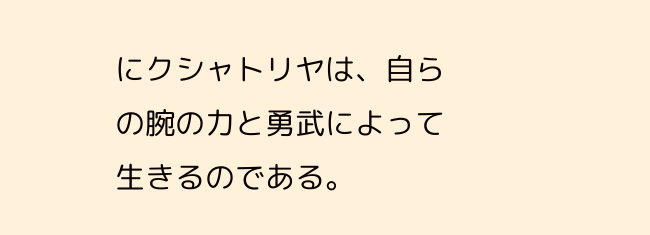にクシャトリヤは、自らの腕の力と勇武によって生きるのである。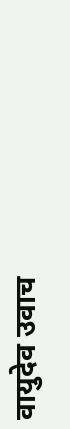वायुदेव उवाच